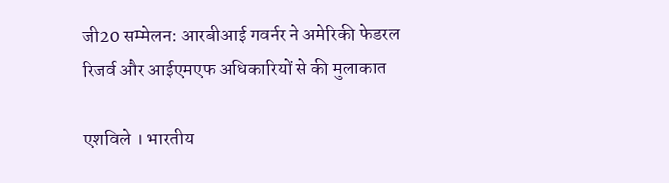जी20 सम्मेलन: आरबीआई गवर्नर ने अमेरिकी फेडरल रिजर्व और आईएमएफ अधिकारियों से की मुलाकात

एशविले । भारतीय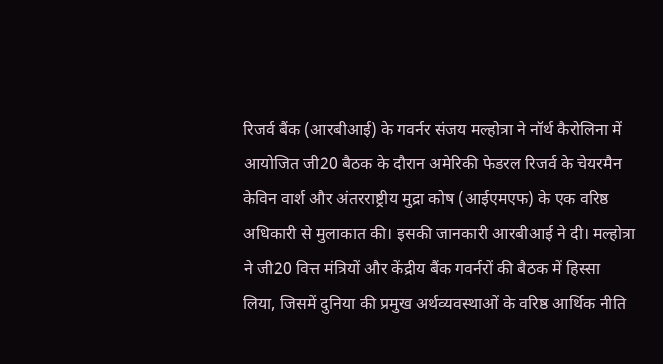रिजर्व बैंक (आरबीआई) के गवर्नर संजय मल्होत्रा ने नॉर्थ कैरोलिना में आयोजित जी20 बैठक के दौरान अमेरिकी फेडरल रिजर्व के चेयरमैन केविन वार्श और अंतरराष्ट्रीय मुद्रा कोष (आईएमएफ) के एक वरिष्ठ अधिकारी से मुलाकात की। इसकी जानकारी आरबीआई ने दी। मल्होत्रा ने जी20 वित्त मंत्रियों और केंद्रीय बैंक गवर्नरों की बैठक में हिस्सा लिया, जिसमें दुनिया की प्रमुख अर्थव्यवस्थाओं के वरिष्ठ आर्थिक नीति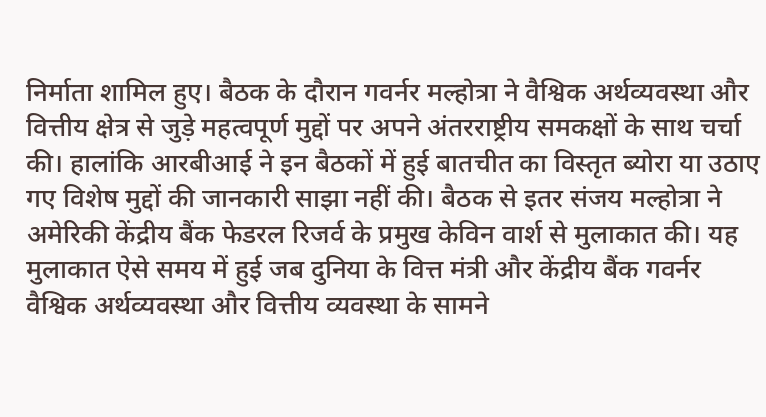निर्माता शामिल हुए। बैठक के दौरान गवर्नर मल्होत्रा ने वैश्विक अर्थव्यवस्था और वित्तीय क्षेत्र से जुड़े महत्वपूर्ण मुद्दों पर अपने अंतरराष्ट्रीय समकक्षों के साथ चर्चा की। हालांकि आरबीआई ने इन बैठकों में हुई बातचीत का विस्तृत ब्योरा या उठाए गए विशेष मुद्दों की जानकारी साझा नहीं की। बैठक से इतर संजय मल्होत्रा ने अमेरिकी केंद्रीय बैंक फेडरल रिजर्व के प्रमुख केविन वार्श से मुलाकात की। यह मुलाकात ऐसे समय में हुई जब दुनिया के वित्त मंत्री और केंद्रीय बैंक गवर्नर वैश्विक अर्थव्यवस्था और वित्तीय व्यवस्था के सामने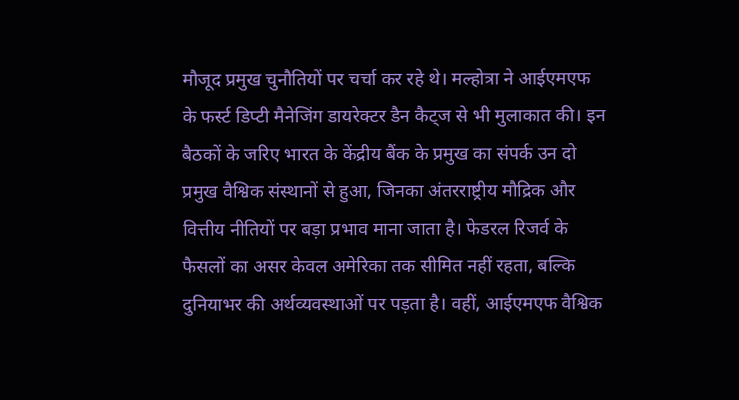मौजूद प्रमुख चुनौतियों पर चर्चा कर रहे थे। मल्होत्रा ने आईएमएफ के फर्स्ट डिप्टी मैनेजिंग डायरेक्टर डैन कैट्ज से भी मुलाकात की। इन बैठकों के जरिए भारत के केंद्रीय बैंक के प्रमुख का संपर्क उन दो प्रमुख वैश्विक संस्थानों से हुआ, जिनका अंतरराष्ट्रीय मौद्रिक और वित्तीय नीतियों पर बड़ा प्रभाव माना जाता है। फेडरल रिजर्व के फैसलों का असर केवल अमेरिका तक सीमित नहीं रहता, बल्कि दुनियाभर की अर्थव्यवस्थाओं पर पड़ता है। वहीं, आईएमएफ वैश्विक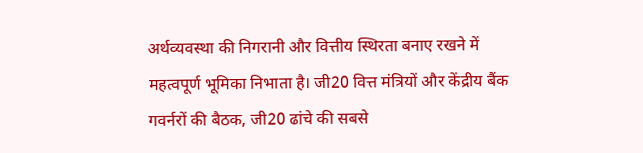अर्थव्यवस्था की निगरानी और वित्तीय स्थिरता बनाए रखने में महत्वपूर्ण भूमिका निभाता है। जी20 वित्त मंत्रियों और केंद्रीय बैंक गवर्नरों की बैठक, जी20 ढांचे की सबसे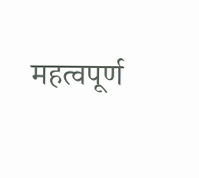महत्वपूर्ण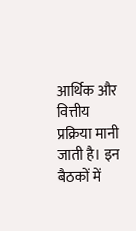आर्थिक और वित्तीय प्रक्रिया मानी जाती है। इन बैठकों में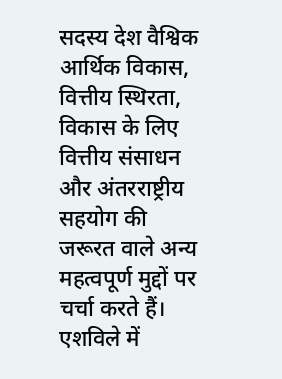सदस्य देश वैश्विक आर्थिक विकास, वित्तीय स्थिरता, विकास के लिए वित्तीय संसाधन और अंतरराष्ट्रीय सहयोग की जरूरत वाले अन्य महत्वपूर्ण मुद्दों पर चर्चा करते हैं। एशविले में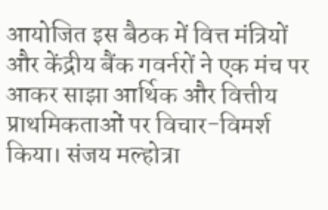आयोजित इस बैठक में वित्त मंत्रियों और केंद्रीय बैंक गवर्नरों ने एक मंच पर आकर साझा आर्थिक और वित्तीय प्राथमिकताओं पर विचार-विमर्श किया। संजय मल्होत्रा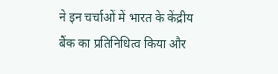ने इन चर्चाओं में भारत के केंद्रीय बैंक का प्रतिनिधित्व किया और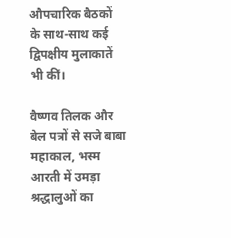औपचारिक बैठकों के साथ-साथ कई द्विपक्षीय मुलाकातें भी कीं।

वैष्णव तिलक और बेल पत्रों से सजे बाबा महाकाल, भस्म आरती में उमड़ा श्रद्धालुओं का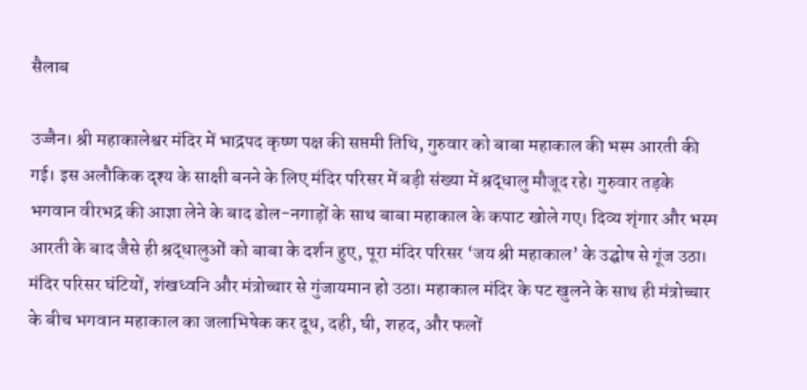सैलाब

उज्जैन। श्री महाकालेश्वर मंदिर में भाद्रपद कृष्ण पक्ष की सप्तमी तिथि, गुरुवार को बाबा महाकाल की भस्म आरती की गई। इस अलौकिक दृश्य के साक्षी बनने के लिए मंदिर परिसर में बड़ी संख्या में श्रद्धालु मौजूद रहे। गुरुवार तड़के भगवान वीरभद्र की आज्ञा लेने के बाद ढोल-नगाड़ों के साथ बाबा महाकाल के कपाट खोले गए। दिव्य शृंगार और भस्म आरती के बाद जैसे ही श्रद्धालुओं को बाबा के दर्शन हुए, पूरा मंदिर परिसर ‘जय श्री महाकाल’ के उद्घोष से गूंज उठा। मंदिर परिसर घंटियों, शंखध्वनि और मंत्रोच्चार से गुंजायमान हो उठा। महाकाल मंदिर के पट खुलने के साथ ही मंत्रोच्चार के बीच भगवान महाकाल का जलाभिषेक कर दूध, दही, घी, शहद, और फलों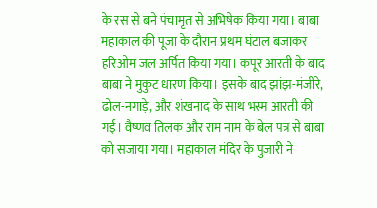के रस से बने पंचामृत से अभिषेक किया गया। बाबा महाकाल की पूजा के दौरान प्रथम घंटाल बजाकर हरिओम जल अर्पित किया गया। कपूर आरती के बाद बाबा ने मुकुट धारण किया। इसके बाद झांझ-मंजीरे, ढोल-नगाड़े, और शंखनाद के साथ भस्म आरती की गई। वैष्णव तिलक और राम नाम के बेल पत्र से बाबा को सजाया गया। महाकाल मंदिर के पुजारी ने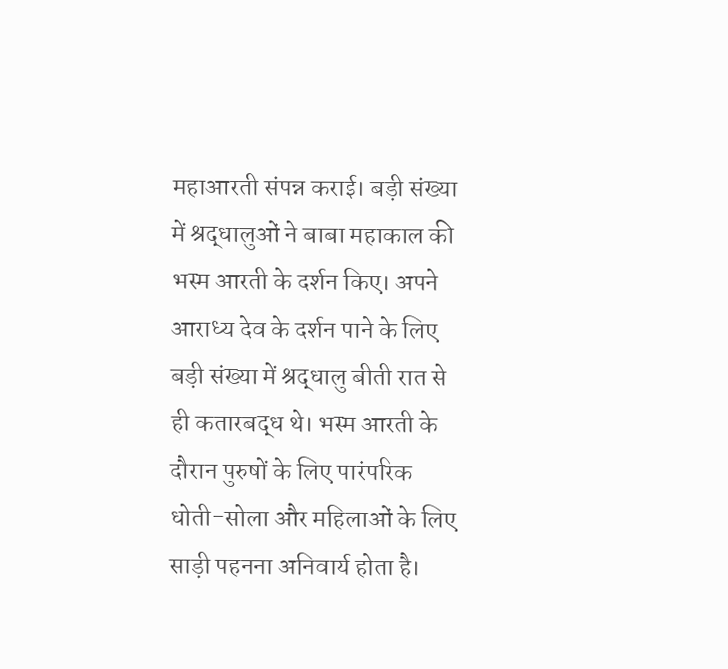महाआरती संपन्न कराई। बड़ी संख्या में श्रद्धालुओं ने बाबा महाकाल की भस्म आरती के दर्शन किए। अपने आराध्य देव के दर्शन पाने के लिए बड़ी संख्या में श्रद्धालु बीती रात से ही कतारबद्ध थे। भस्म आरती के दौरान पुरुषों के लिए पारंपरिक धोती-सोला और महिलाओं के लिए साड़ी पहनना अनिवार्य होता है।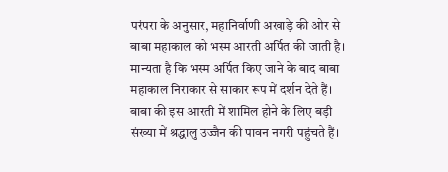परंपरा के अनुसार, महानिर्वाणी अखाड़े की ओर से बाबा महाकाल को भस्म आरती अर्पित की जाती है। मान्यता है कि भस्म अर्पित किए जाने के बाद बाबा महाकाल निराकार से साकार रूप में दर्शन देते हैं। बाबा की इस आरती में शामिल होने के लिए बड़ी संख्या में श्रद्धालु उज्जैन की पावन नगरी पहुंचते हैं।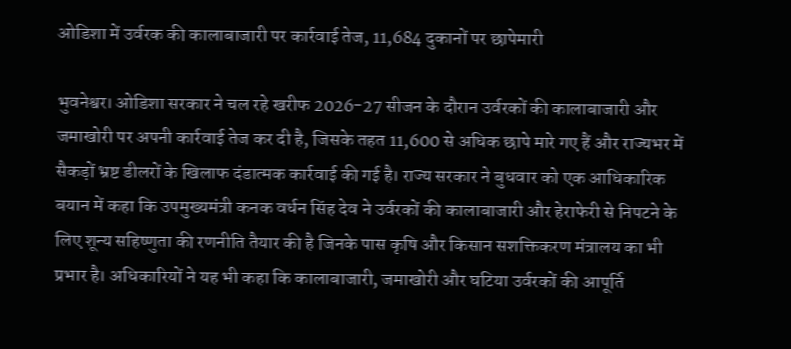ओडिशा में उर्वरक की कालाबाजारी पर कार्रवाई तेज, 11,684 दुकानों पर छापेमारी

भुवनेश्वर। ओडिशा सरकार ने चल रहे खरीफ 2026-27 सीजन के दौरान उर्वरकों की कालाबाजारी और जमाखोरी पर अपनी कार्रवाई तेज कर दी है, जिसके तहत 11,600 से अधिक छापे मारे गए हैं और राज्यभर में सैकड़ों भ्रष्ट डीलरों के खिलाफ दंडात्मक कार्रवाई की गई है। राज्य सरकार ने बुधवार को एक आधिकारिक बयान में कहा कि उपमुख्यमंत्री कनक वर्धन सिंह देव ने उर्वरकों की कालाबाजारी और हेराफेरी से निपटने के लिए शून्य सहिष्णुता की रणनीति तैयार की है जिनके पास कृषि और किसान सशक्तिकरण मंत्रालय का भी प्रभार है। अधिकारियों ने यह भी कहा कि कालाबाजारी, जमाखोरी और घटिया उर्वरकों की आपूर्ति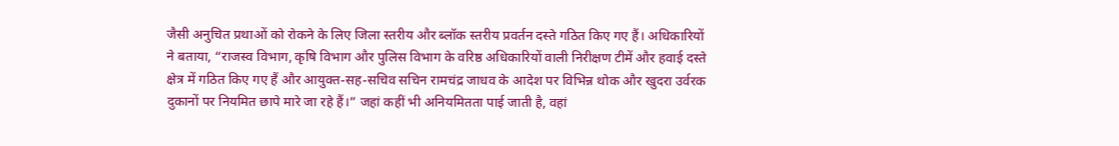जैसी अनुचित प्रथाओं को रोकने के लिए जिला स्तरीय और ब्लॉक स्तरीय प्रवर्तन दस्ते गठित किए गए हैं। अधिकारियों ने बताया, “राजस्व विभाग, कृषि विभाग और पुलिस विभाग के वरिष्ठ अधिकारियों वाली निरीक्षण टीमें और हवाई दस्ते क्षेत्र में गठित किए गए हैं और आयुक्त-सह-सचिव सचिन रामचंद्र जाधव के आदेश पर विभिन्न थोक और खुदरा उर्वरक दुकानों पर नियमित छापे मारे जा रहे हैं।” जहां कहीं भी अनियमितता पाई जाती है, वहां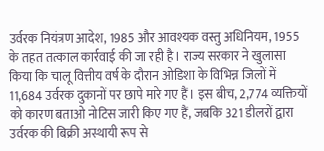उर्वरक नियंत्रण आदेश, 1985 और आवश्यक वस्तु अधिनियम, 1955 के तहत तत्काल कार्रवाई की जा रही है। राज्य सरकार ने खुलासा किया कि चालू वित्तीय वर्ष के दौरान ओडिशा के विभिन्न जिलों में 11,684 उर्वरक दुकानों पर छापे मारे गए हैं। इस बीच, 2,774 व्यक्तियों को कारण बताओ नोटिस जारी किए गए हैं, जबकि 321 डीलरों द्वारा उर्वरक की बिक्री अस्थायी रूप से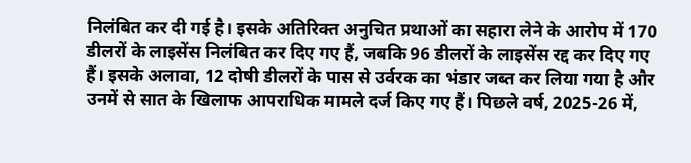निलंबित कर दी गई है। इसके अतिरिक्त अनुचित प्रथाओं का सहारा लेने के आरोप में 170 डीलरों के लाइसेंस निलंबित कर दिए गए हैं, जबकि 96 डीलरों के लाइसेंस रद्द कर दिए गए हैं। इसके अलावा, 12 दोषी डीलरों के पास से उर्वरक का भंडार जब्त कर लिया गया है और उनमें से सात के खिलाफ आपराधिक मामले दर्ज किए गए हैं। पिछले वर्ष, 2025-26 में,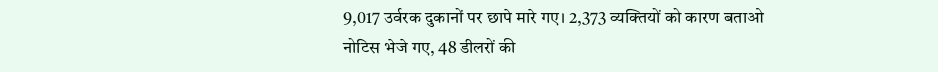9,017 उर्वरक दुकानों पर छापे मारे गए। 2,373 व्यक्तियों को कारण बताओ नोटिस भेजे गए, 48 डीलरों की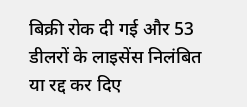बिक्री रोक दी गई और 53 डीलरों के लाइसेंस निलंबित या रद्द कर दिए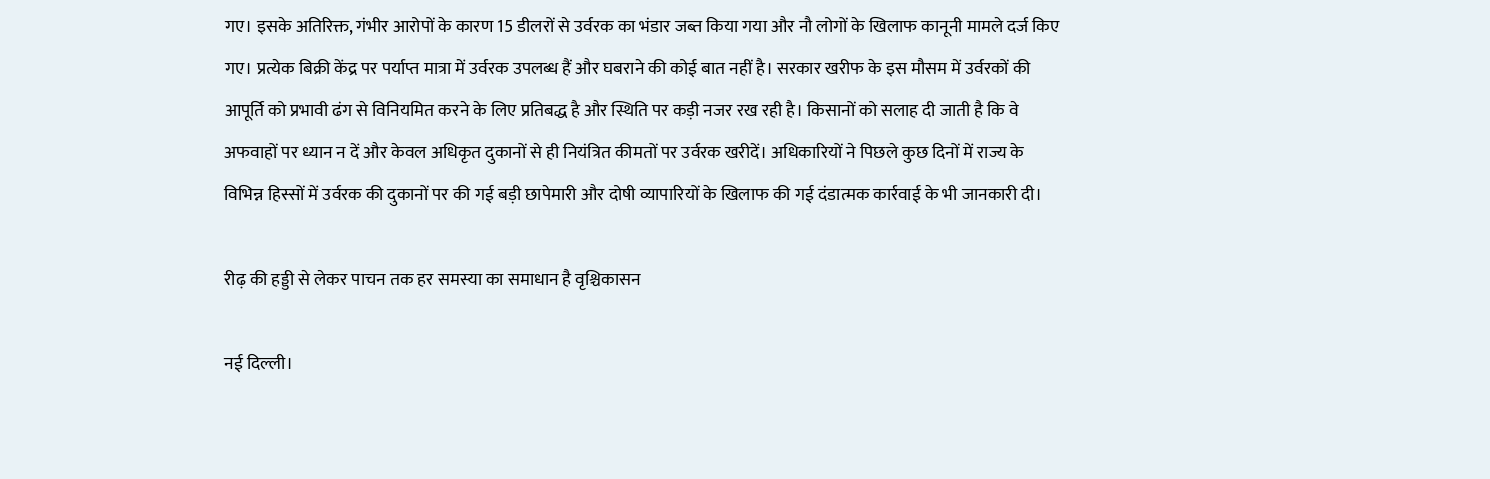गए। इसके अतिरिक्त, गंभीर आरोपों के कारण 15 डीलरों से उर्वरक का भंडार जब्त किया गया और नौ लोगों के खिलाफ कानूनी मामले दर्ज किए गए। प्रत्येक बिक्री केंद्र पर पर्याप्त मात्रा में उर्वरक उपलब्ध हैं और घबराने की कोई बात नहीं है। सरकार खरीफ के इस मौसम में उर्वरकों की आपूर्ति को प्रभावी ढंग से विनियमित करने के लिए प्रतिबद्ध है और स्थिति पर कड़ी नजर रख रही है। किसानों को सलाह दी जाती है कि वे अफवाहों पर ध्यान न दें और केवल अधिकृत दुकानों से ही नियंत्रित कीमतों पर उर्वरक खरीदें। अधिकारियों ने पिछले कुछ दिनों में राज्य के विभिन्न हिस्सों में उर्वरक की दुकानों पर की गई बड़ी छापेमारी और दोषी व्यापारियों के खिलाफ की गई दंडात्मक कार्रवाई के भी जानकारी दी।

रीढ़ की हड्डी से लेकर पाचन तक हर समस्या का समाधान है वृश्चिकासन

नई दिल्ली।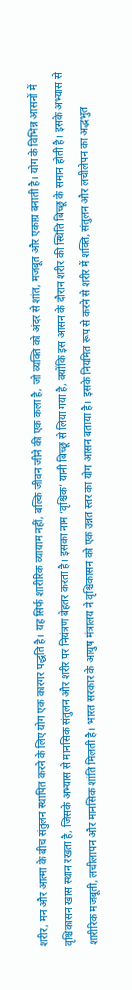शरीर, मन और आत्मा के बीच संतुलन स्थापित करने के लिए योग एक कारगर पद्धति है। यह सिर्फ शारीरिक व्यायाम नहीं, बल्कि जीवन जीने की एक कला है, जो व्यक्ति को अंदर से शांत, मजबूत और एकाग्र बनाती है। योग के विभिन्न आसनों में वृश्चिकासन खास स्थान रखता है, जिसके अभ्यास से मानसिक संतुलन और शरीर पर नियंत्रण बेहतर करता है। इसका नाम ‘वृश्चिक’ यानी बिच्छू से लिया गया है, क्योंकि इस आसन के दौरान शरीर की स्थिति बिच्छू के समान होती है। इसके अभ्यास से शारीरिक मजबूती, लचीलापन और मानसिक शांति मिलती है। भारत सरकार के आयुष मंत्रालय ने वृश्चिकासन को एक उन्नत स्तर का योग आसन बताया है। इसके नियमित रूप से करने से शरीर में शक्ति, संतुलन और लचीलेपन का अद्भभुत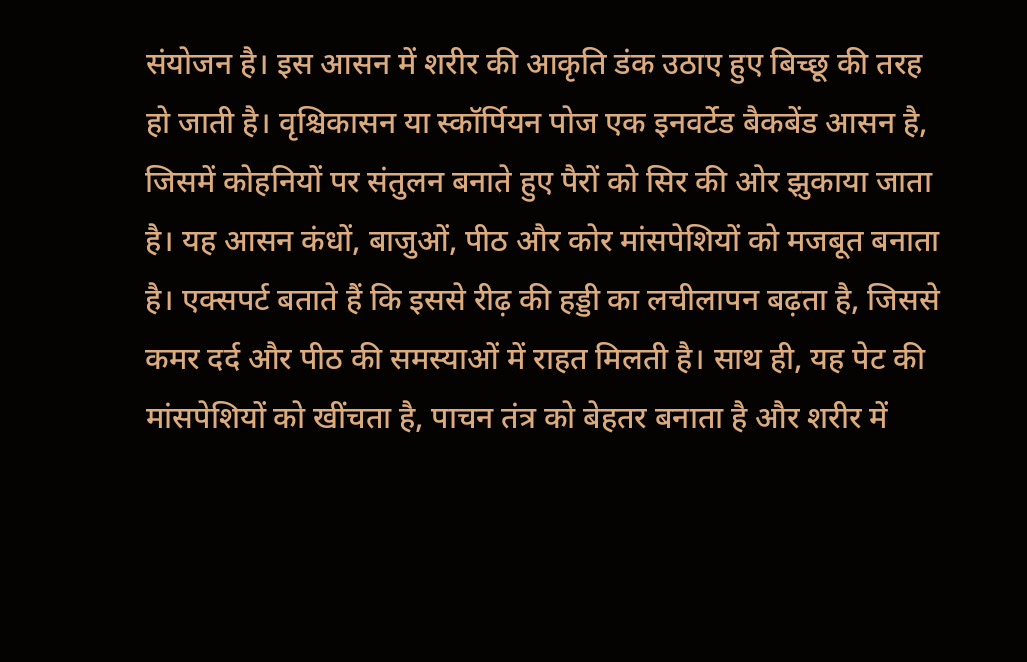संयोजन है। इस आसन में शरीर की आकृति डंक उठाए हुए बिच्छू की तरह हो जाती है। वृश्चिकासन या स्कॉर्पियन पोज एक इनवर्टेड बैकबेंड आसन है, जिसमें कोहनियों पर संतुलन बनाते हुए पैरों को सिर की ओर झुकाया जाता है। यह आसन कंधों, बाजुओं, पीठ और कोर मांसपेशियों को मजबूत बनाता है। एक्सपर्ट बताते हैं कि इससे रीढ़ की हड्डी का लचीलापन बढ़ता है, जिससे कमर दर्द और पीठ की समस्याओं में राहत मिलती है। साथ ही, यह पेट की मांसपेशियों को खींचता है, पाचन तंत्र को बेहतर बनाता है और शरीर में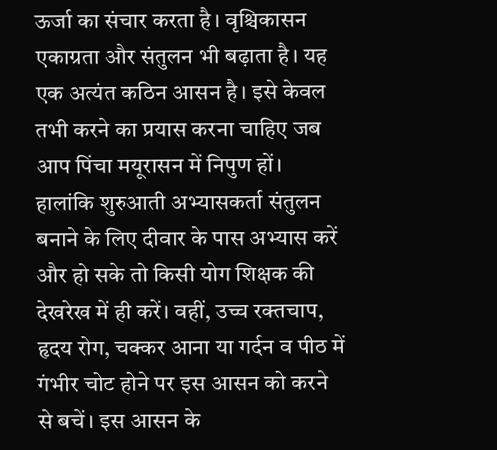ऊर्जा का संचार करता है। वृश्चिकासन एकाग्रता और संतुलन भी बढ़ाता है। यह एक अत्यंत कठिन आसन है। इसे केवल तभी करने का प्रयास करना चाहिए जब आप पिंचा मयूरासन में निपुण हों। हालांकि शुरुआती अभ्यासकर्ता संतुलन बनाने के लिए दीवार के पास अभ्यास करें और हो सके तो किसी योग शिक्षक की देखरेख में ही करें। वहीं, उच्च रक्तचाप, हृदय रोग, चक्कर आना या गर्दन व पीठ में गंभीर चोट होने पर इस आसन को करने से बचें। इस आसन के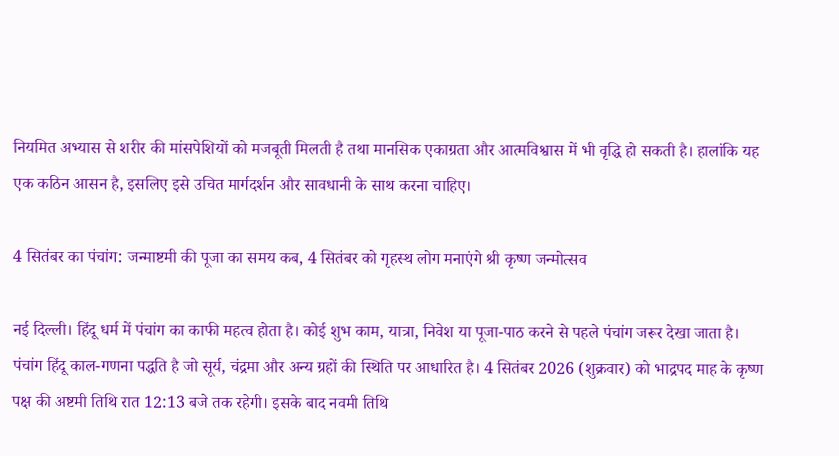नियमित अभ्यास से शरीर की मांसपेशियों को मजबूती मिलती है तथा मानसिक एकाग्रता और आत्मविश्वास में भी वृद्धि हो सकती है। हालांकि यह एक कठिन आसन है, इसलिए इसे उचित मार्गदर्शन और सावधानी के साथ करना चाहिए।

4 सितंबर का पंचांग: जन्माष्टमी की पूजा का समय कब, 4 सितंबर को गृहस्थ लोग मनाएंगे श्री कृष्ण जन्मोत्सव

नई दिल्ली। हिंदू धर्म में पंचांग का काफी महत्व होता है। कोई शुभ काम, यात्रा, निवेश या पूजा-पाठ करने से पहले पंचांग जरूर देखा जाता है। पंचांग हिंदू काल-गणना पद्धति है जो सूर्य, चंद्रमा और अन्य ग्रहों की स्थिति पर आधारित है। 4 सितंबर 2026 (शुक्रवार) को भाद्रपद माह के कृष्ण पक्ष की अष्टमी तिथि रात 12:13 बजे तक रहेगी। इसके बाद नवमी तिथि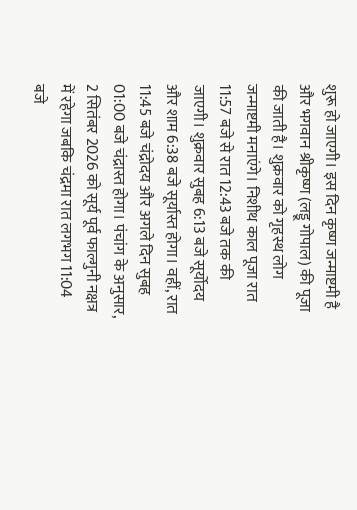शुरू हो जाएगी। इस दिन कृष्ण जन्माष्टमी है और भगवान श्रीकृष्ण (लड्डू गोपाल) की पूजा की जाती है। शुक्रवार को गृहस्थ लोग जन्माष्टमी मनाएंगे। निशीथ काल पूजा रात 11:57 बजे से रात 12:43 बजे तक की जाएगी। शुक्रवार सुबह 6:13 बजे सूर्योदय और शाम 6:38 बजे सूर्यास्त होगा। वहीं, रात 11:45 बजे चंद्रोदय और अगले दिन सुबह 01:00 बजे चंद्रास्त होगा। पंचांग के अनुसार, 2 सितंबर 2026 को सूर्य पूर्व फाल्गुनी नक्षत्र में रहेगा जबकि चंद्रमा रात लगभग 11:04 बजे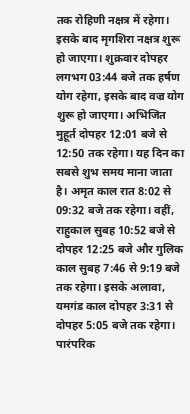तक रोहिणी नक्षत्र में रहेगा। इसके बाद मृगशिरा नक्षत्र शुरू हो जाएगा। शुक्रवार दोपहर लगभग 03:44 बजे तक हर्षण योग रहेगा, इसके बाद वज्र योग शुरू हो जाएगा। अभिजित मुहूर्त दोपहर 12:01 बजे से 12:50 तक रहेगा। यह दिन का सबसे शुभ समय माना जाता है। अमृत काल रात 8:02 से 09:32 बजे तक रहेगा। वहीं, राहुकाल सुबह 10:52 बजे से दोपहर 12:25 बजे और गुलिक काल सुबह 7:46 से 9:19 बजे तक रहेगा। इसके अलावा, यमगंड काल दोपहर 3:31 से दोपहर 5:05 बजे तक रहेगा। पारंपरिक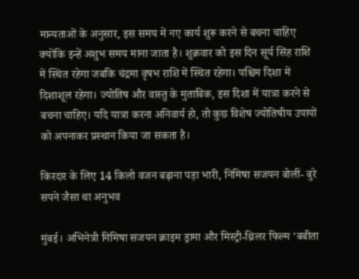मान्यताओं के अनुसार, इस समय में नए कार्य शुरू करने से बचना चाहिए क्योंकि इन्हें अशुभ समय माना जाता है। शुक्रवार को इस दिन सूर्य सिंह राशि में स्थित रहेगा जबकि चंद्रमा वृषभ राशि में स्थित रहेगा। पश्चिम दिशा में दिशाशूल रहेगा। ज्योतिष और वास्तु के मुताबिक, इस दिशा में यात्रा करने से बचना चाहिए। यदि यात्रा करना अनिवार्य हो, तो कुछ विशेष ज्योतिषीय उपायों को अपनाकर प्रस्थान किया जा सकता है।

किरदार के लिए 14 किलो वजन बढ़ाना पड़ा भारी, निमिषा सजयन बोलीं- बुरे सपने जैसा था अनुभव

मुंबई। अभिनेत्री निमिषा सजयन क्राइम ड्रामा और मिस्ट्री-थ्रिलर फिल्म ‘बबीता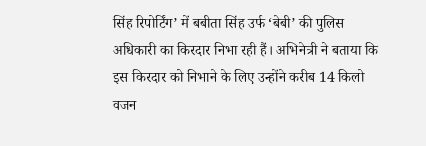सिंह रिपोर्टिंग’ में बबीता सिंह उर्फ ‘बेबी’ की पुलिस अधिकारी का किरदार निभा रही हैं। अभिनेत्री ने बताया कि इस किरदार को निभाने के लिए उन्होंने करीब 14 किलो वजन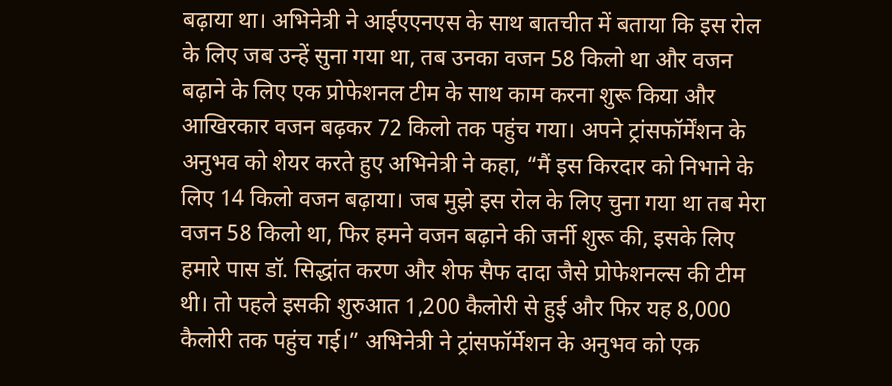बढ़ाया था। अभिनेत्री ने आईएएनएस के साथ बातचीत में बताया कि इस रोल के लिए जब उन्हें सुना गया था, तब उनका वजन 58 किलो था और वजन बढ़ाने के लिए एक प्रोफेशनल टीम के साथ काम करना शुरू किया और आखिरकार वजन बढ़कर 72 किलो तक पहुंच गया। अपने ट्रांसफॉर्मेंशन के अनुभव को शेयर करते हुए अभिनेत्री ने कहा, “मैं इस किरदार को निभाने के लिए 14 किलो वजन बढ़ाया। जब मुझे इस रोल के लिए चुना गया था तब मेरा वजन 58 किलो था, फिर हमने वजन बढ़ाने की जर्नी शुरू की, इसके लिए हमारे पास डॉ. सिद्धांत करण और शेफ सैफ दादा जैसे प्रोफेशनल्स की टीम थी। तो पहले इसकी शुरुआत 1,200 कैलोरी से हुई और फिर यह 8,000 कैलोरी तक पहुंच गई।” अभिनेत्री ने ट्रांसफॉर्मेशन के अनुभव को एक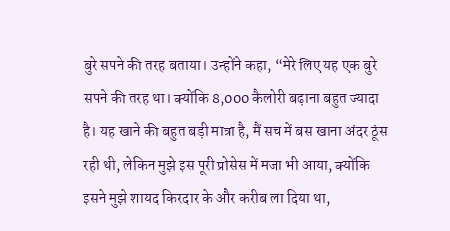बुरे सपने की तरह बताया। उन्होंने कहा, “मेरे लिए यह एक बुरे सपने की तरह था। क्योंकि 8,000 कैलोरी बढ़ाना बहुत ज्यादा है। यह खाने की बहुत बड़ी मात्रा है, मैं सच में बस खाना अंदर ठूंस रही थी, लेकिन मुझे इस पूरी प्रोसेस में मजा भी आया, क्योंकि इसने मुझे शायद किरदार के और करीब ला दिया था,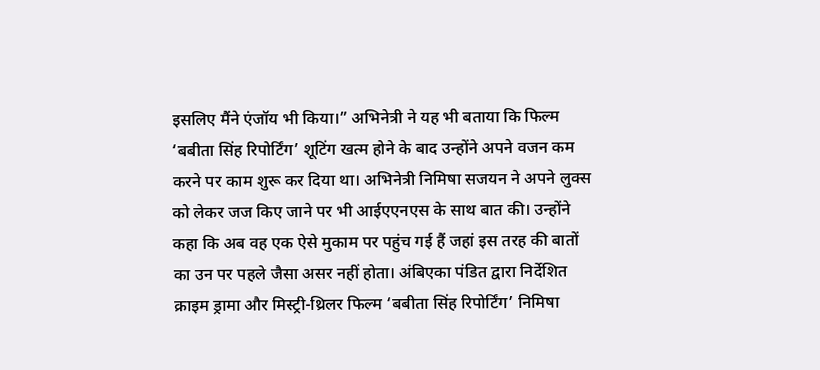इसलिए मैंने एंजॉय भी किया।” अभिनेत्री ने यह भी बताया कि फिल्म ‘बबीता सिंह रिपोर्टिंग’ शूटिंग खत्म होने के बाद उन्होंने अपने वजन कम करने पर काम शुरू कर दिया था। अभिनेत्री निमिषा सजयन ने अपने लुक्स को लेकर जज किए जाने पर भी आईएएनएस के साथ बात की। उन्होंने कहा कि अब वह एक ऐसे मुकाम पर पहुंच गई हैं जहां इस तरह की बातों का उन पर पहले जैसा असर नहीं होता। अंबिएका पंडित द्वारा निर्देशित क्राइम ड्रामा और मिस्ट्री-थ्रिलर फिल्म ‘बबीता सिंह रिपोर्टिंग’ निमिषा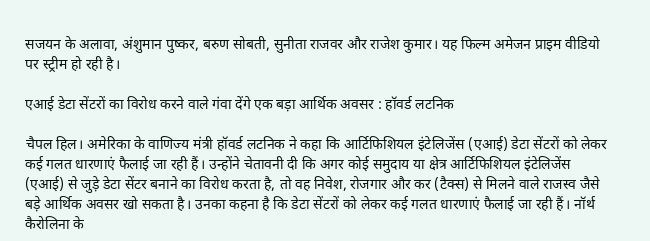सजयन के अलावा, अंशुमान पुष्कर, बरुण सोबती, सुनीता राजवर और राजेश कुमार। यह फिल्म अमेजन प्राइम वीडियो पर स्ट्रीम हो रही है।

एआई डेटा सेंटरों का व‍िरोध करने वाले गंवा देंगे एक बड़ा आर्थिक अवसर : हॉवर्ड लटनिक

चैपल हिल। अमेरिका के वाणिज्य मंत्री हॉवर्ड लटनिक ने कहा क‍ि आर्टिफिशियल इंटेलिजेंस (एआई) डेटा सेंटरों को लेकर कई गलत धारणाएं फैलाई जा रही हैं। उन्‍होंने चेतावनी दी क‍ि अगर कोई समुदाय या क्षेत्र आर्टिफिशियल इंटेलिजेंस (एआई) से जुड़े डेटा सेंटर बनाने का विरोध करता है, तो वह निवेश, रोजगार और कर (टैक्स) से मिलने वाले राजस्व जैसे बड़े आर्थिक अवसर खो सकता है। उनका कहना है कि डेटा सेंटरों को लेकर कई गलत धारणाएं फैलाई जा रही हैं। नॉर्थ कैरोलिना के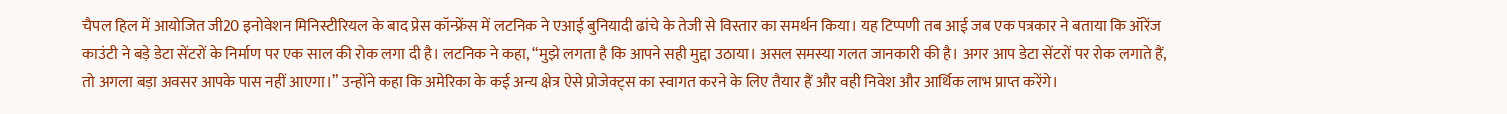चैपल हिल में आयोजित जी20 इनोवेशन मिनिस्टीरियल के बाद प्रेस कॉन्फ्रेंस में लटनिक ने एआई बुनियादी ढांचे के तेजी से विस्तार का समर्थन किया। यह टिप्पणी तब आई जब एक पत्रकार ने बताया कि ऑरेंज काउंटी ने बड़े डेटा सेंटरों के निर्माण पर एक साल की रोक लगा दी है। लटनिक ने कहा, “मुझे लगता है कि आपने सही मुद्दा उठाया। असल समस्या गलत जानकारी की है। अगर आप डेटा सेंटरों पर रोक लगाते हैं, तो अगला बड़ा अवसर आपके पास नहीं आएगा।” उन्होंने कहा कि अमेरिका के कई अन्य क्षेत्र ऐसे प्रोजेक्ट्स का स्वागत करने के लिए तैयार हैं और वही निवेश और आर्थिक लाभ प्राप्त करेंगे।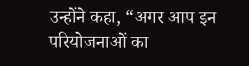उन्होंने कहा, “अगर आप इन परियोजनाओं का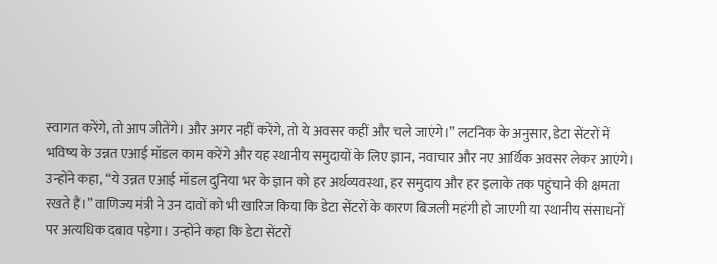स्वागत करेंगे, तो आप जीतेंगे। और अगर नहीं करेंगे, तो ये अवसर कहीं और चले जाएंगे।” लटनिक के अनुसार, डेटा सेंटरों में भविष्य के उन्नत एआई मॉडल काम करेंगे और यह स्थानीय समुदायों के लिए ज्ञान, नवाचार और नए आर्थिक अवसर लेकर आएंगे। उन्होंने कहा, “ये उन्नत एआई मॉडल दुनिया भर के ज्ञान को हर अर्थव्यवस्था, हर समुदाय और हर इलाके तक पहुंचाने की क्षमता रखते हैं।” वाणिज्य मंत्री ने उन दावों को भी खारिज किया कि डेटा सेंटरों के कारण बिजली महंगी हो जाएगी या स्थानीय संसाधनों पर अत्यधिक दबाव पड़ेगा। उन्होंने कहा क‍ि डेटा सेंटरों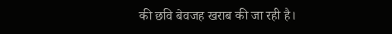की छवि बेवजह खराब की जा रही है।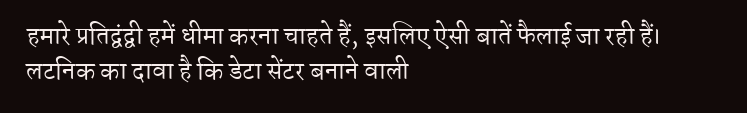हमारे प्रतिद्वंद्वी हमें धीमा करना चाहते हैं, इसलिए ऐसी बातें फैलाई जा रही हैं। लटनिक का दावा है कि डेटा सेंटर बनाने वाली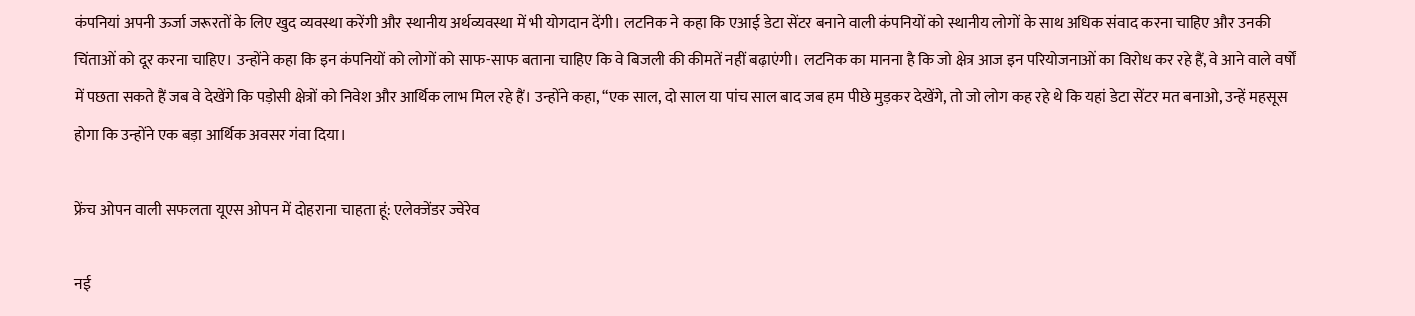कंपनियां अपनी ऊर्जा जरूरतों के लिए खुद व्यवस्था करेंगी और स्थानीय अर्थव्यवस्था में भी योगदान देंगी। लटनिक ने कहा कि एआई डेटा सेंटर बनाने वाली कंपनियों को स्थानीय लोगों के साथ अधिक संवाद करना चाहिए और उनकी चिंताओं को दूर करना चाहिए। उन्होंने कहा कि इन कंपनियों को लोगों को साफ-साफ बताना चाहिए कि वे बिजली की कीमतें नहीं बढ़ाएंगी। लटनिक का मानना है कि जो क्षेत्र आज इन परियोजनाओं का विरोध कर रहे हैं, वे आने वाले वर्षों में पछता सकते हैं जब वे देखेंगे कि पड़ोसी क्षेत्रों को निवेश और आर्थिक लाभ मिल रहे हैं। उन्होंने कहा, “एक साल, दो साल या पांच साल बाद जब हम पीछे मुड़कर देखेंगे, तो जो लोग कह रहे थे कि यहां डेटा सेंटर मत बनाओ, उन्हें महसूस होगा कि उन्होंने एक बड़ा आर्थिक अवसर गंवा दिया।

फ्रेंच ओपन वाली सफलता यूएस ओपन में दोहराना चाहता हूं: एलेक्जेंडर ज्वेरेव

नई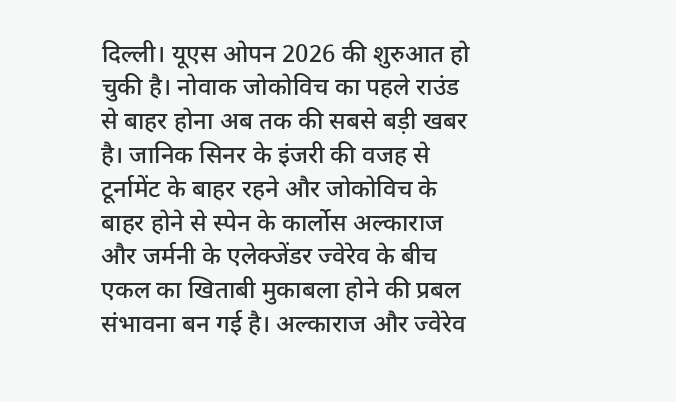दिल्ली। यूएस ओपन 2026 की शुरुआत हो चुकी है। नोवाक जोकोविच का पहले राउंड से बाहर होना अब तक की सबसे बड़ी खबर है। जानिक सिनर के इंजरी की वजह से टूर्नामेंट के बाहर रहने और जोकोविच के बाहर होने से स्पेन के कार्लोस अल्काराज और जर्मनी के एलेक्जेंडर ज्वेरेव के बीच एकल का खिताबी मुकाबला होने की प्रबल संभावना बन गई है। अल्काराज और ज्वेरेव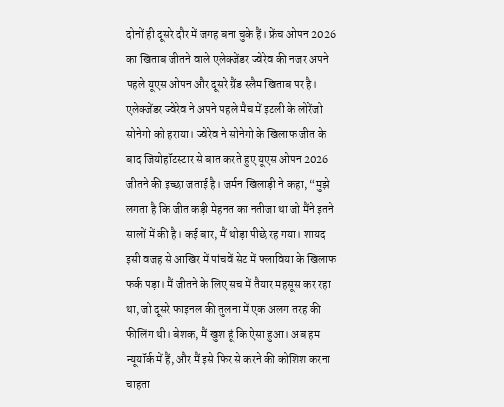दोनों ही दूसरे दौर में जगह बना चुके हैं। फ्रेंच ओपन 2026 का खिताब जीतने वाले एलेक्जेंडर ज्वेरेव की नजर अपने पहले यूएस ओपन और दूसरे ग्रैंड स्लैम खिताब पर है। एलेक्जेंडर ज्वेरेव ने अपने पहले मैच में इटली के लोरेंजो सोनेगो को हराया। ज्वेरेव ने सोनेगो के खिलाफ जीत के बाद जियोहॉटस्टार से बात करते हुए यूएस ओपन 2026 जीतने की इच्छा जताई है। जर्मन खिलाड़ी ने कहा, “मुझे लगता है कि जीत कड़ी मेहनत का नतीजा था जो मैंने इतने सालों में की है। कई बार, मैं थोड़ा पीछे रह गया। शायद इसी वजह से आखिर में पांचवें सेट में फ्लाविया के खिलाफ फर्क पड़ा। मैं जीतने के लिए सच में तैयार महसूस कर रहा था, जो दूसरे फाइनल की तुलना में एक अलग तरह की फीलिंग थी। बेशक, मैं खुश हूं कि ऐसा हुआ। अब हम न्यूयॉर्क में हैं, और मैं इसे फिर से करने की कोशिश करना चाहता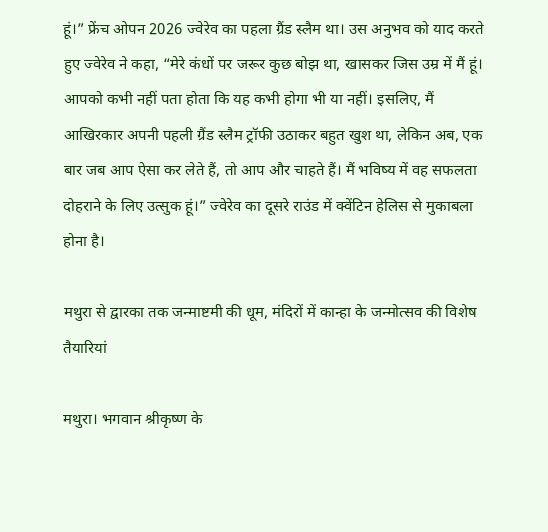हूं।” फ्रेंच ओपन 2026 ज्वेरेव का पहला ग्रैंड स्लैम था। उस अनुभव को याद करते हुए ज्वेरेव ने कहा, “मेरे कंधों पर जरूर कुछ बोझ था, खासकर जिस उम्र में मैं हूं। आपको कभी नहीं पता होता कि यह कभी होगा भी या नहीं। इसलिए, मैं आखिरकार अपनी पहली ग्रैंड स्लैम ट्रॉफी उठाकर बहुत खुश था, लेकिन अब, एक बार जब आप ऐसा कर लेते हैं, तो आप और चाहते हैं। मैं भविष्य में वह सफलता दोहराने के लिए उत्सुक हूं।” ज्वेरेव का दूसरे राउंड में क्वेंटिन हेलिस से मुकाबला होना है।

मथुरा से द्वारका तक जन्माष्टमी की धूम, मंदिरों में कान्हा के जन्मोत्सव की विशेष तैयारियां

मथुरा। भगवान श्रीकृष्ण के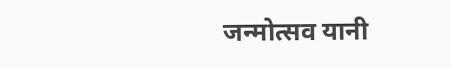जन्मोत्सव यानी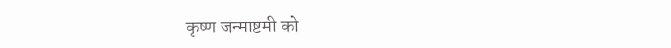कृष्ण जन्माष्टमी को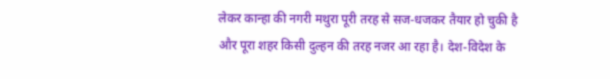लेकर कान्हा की नगरी मथुरा पूरी तरह से सज-धजकर तैयार हो चुकी है और पूरा शहर किसी दुल्हन की तरह नजर आ रहा है। देश-विदेश के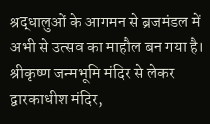श्रद्धालुओं के आगमन से ब्रजमंडल में अभी से उत्सव का माहौल बन गया है। श्रीकृष्ण जन्मभूमि मंदिर से लेकर द्वारकाधीश मंदिर,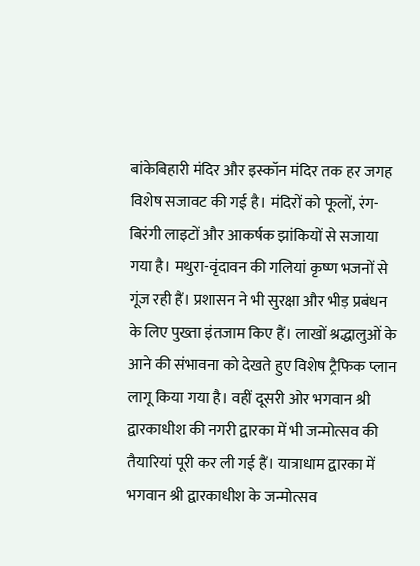बांकेबिहारी मंदिर और इस्कॉन मंदिर तक हर जगह विशेष सजावट की गई है। मंदिरों को फूलों, रंग-बिरंगी लाइटों और आकर्षक झांकियों से सजाया गया है। मथुरा-वृंदावन की गलियां कृष्ण भजनों से गूंज रही हैं। प्रशासन ने भी सुरक्षा और भीड़ प्रबंधन के लिए पुख्ता इंतजाम किए हैं। लाखों श्रद्धालुओं के आने की संभावना को देखते हुए विशेष ट्रैफिक प्लान लागू किया गया है। वहीं दूसरी ओर भगवान श्री द्वारकाधीश की नगरी द्वारका में भी जन्मोत्सव की तैयारियां पूरी कर ली गई हैं। यात्राधाम द्वारका में भगवान श्री द्वारकाधीश के जन्मोत्सव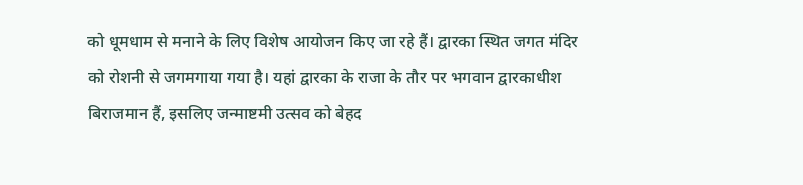को धूमधाम से मनाने के लिए विशेष आयोजन किए जा रहे हैं। द्वारका स्थित जगत मंदिर को रोशनी से जगमगाया गया है। यहां द्वारका के राजा के तौर पर भगवान द्वारकाधीश बिराजमान हैं, इसलिए जन्माष्टमी उत्सव को बेहद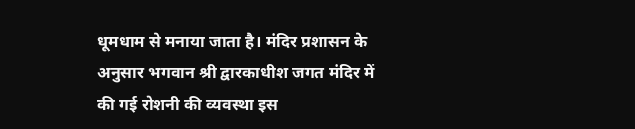धूमधाम से मनाया जाता है। मंदिर प्रशासन के अनुसार भगवान श्री द्वारकाधीश जगत मंदिर में की गई रोशनी की व्यवस्था इस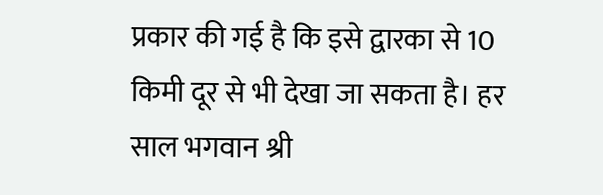प्रकार की गई है कि इसे द्वारका से 10 किमी दूर से भी देखा जा सकता है। हर साल भगवान श्री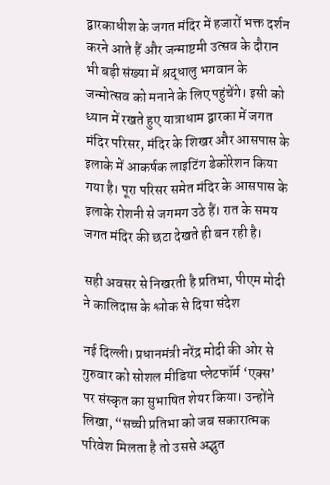द्वारकाधीश के जगत मंदिर में हजारों भक्त दर्शन करने आते हैं और जन्माष्टमी उत्सव के दौरान भी बड़ी संख्या में श्रद्धालु भगवान के जन्मोत्सव को मनाने के लिए पहुंचेंगे। इसी को ध्यान में रखते हुए यात्राधाम द्वारका में जगत मंदिर परिसर, मंदिर के शिखर और आसपास के इलाके में आकर्षक लाइटिंग डेकोरेशन किया गया है। पूरा परिसर समेत मंदिर के आसपास के इलाके रोशनी से जगमग उठे हैं। रात के समय जगत मंदिर की छटा देखते ही बन रही है।

सही अवसर से निखरती है प्रतिभा, पीएम मोदी ने कालिदास के श्लोक से दिया संदेश

नई दिल्ली। प्रधानमंत्री नरेंद्र मोदी की ओर से गुरुवार को सोशल मीडिया प्लेटफॉर्म ‘एक्स’ पर संस्कृत का सुभाषित शेयर किया। उन्होंने लिखा, “सच्ची प्रतिभा को जब सकारात्मक परिवेश मिलता है तो उससे अद्भुत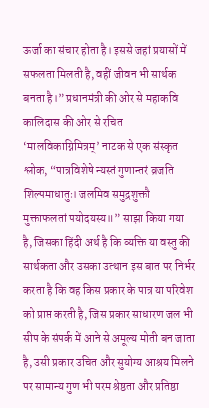ऊर्जा का संचार होता है। इससे जहां प्रयासों में सफलता मिलती है, वहीं जीवन भी सार्थक बनता है।” प्रधानमंत्री की ओर से महाकवि कालिदास की ओर से रचित ‘मालविकाग्निमित्रम्’ नाटक से एक संस्कृत श्लोक, “पात्रविशेषे न्यस्तं गुणान्तरं व्रजति शिल्पमाधातुः। जलमिव समुद्रशुक्तौ मुक्ताफलतां पयोदयस्य॥” साझा किया गया है, जिसका हिंदी अर्थ है कि व्यक्ति या वस्तु की सार्थकता और उसका उत्थान इस बात पर निर्भर करता है कि वह किस प्रकार के पात्र या परिवेश को प्राप्त करती है, जिस प्रकार साधारण जल भी सीप के संपर्क में आने से अमूल्य मोती बन जाता है, उसी प्रकार उचित और सुयोग्य आश्रय मिलने पर सामान्य गुण भी परम श्रेष्ठता और प्रतिष्ठा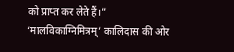को प्राप्त कर लेते हैं।” ‘मालविकाग्निमित्रम्’ कालिदास की ओर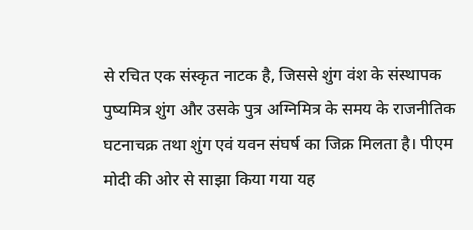से रचित एक संस्कृत नाटक है, जिससे शुंग वंश के संस्थापक पुष्यमित्र शुंग और उसके पुत्र अग्निमित्र के समय के राजनीतिक घटनाचक्र तथा शुंग एवं यवन संघर्ष का जिक्र मिलता है। पीएम मोदी की ओर से साझा किया गया यह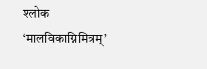श्लोक ‘मालविकाग्निमित्रम्’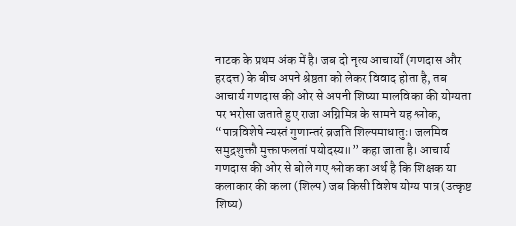नाटक के प्रथम अंक में है। जब दो नृत्य आचार्यों (गणदास और हरदत्त) के बीच अपने श्रेष्ठता को लेकर विवाद होता है, तब आचार्य गणदास की ओर से अपनी शिष्या मालविका की योग्यता पर भरोसा जताते हुए राजा अग्निमित्र के सामने यह श्लोक, “पात्रविशेषे न्यस्तं गुणान्तरं व्रजति शिल्पमाधातुः। जलमिव समुद्रशुक्तौ मुक्ताफलतां पयोदस्य॥” कहा जाता है। आचार्य गणदास की ओर से बोले गए श्लोक का अर्थ है कि शिक्षक या कलाकार की कला (शिल्प) जब किसी विशेष योग्य पात्र (उत्कृष्ट शिष्य)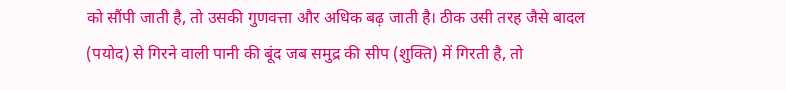को सौंपी जाती है, तो उसकी गुणवत्ता और अधिक बढ़ जाती है। ठीक उसी तरह जैसे बादल (पयोद) से गिरने वाली पानी की बूंद जब समुद्र की सीप (शुक्ति) में गिरती है, तो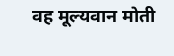वह मूल्यवान मोती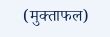(मुक्ताफल)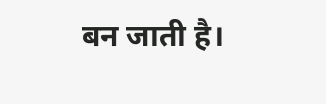बन जाती है।